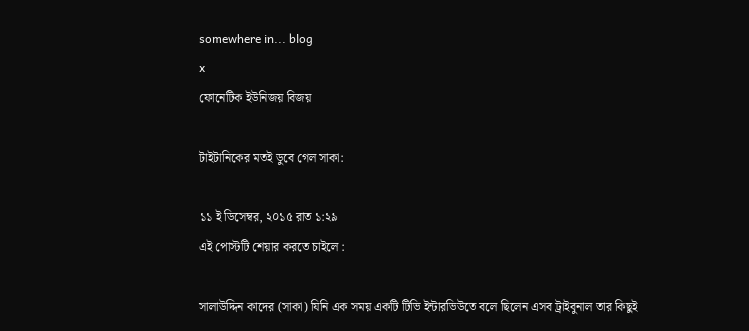somewhere in... blog
x
ফোনেটিক ইউনিজয় বিজয়

টাইটানিকের মতই ডুবে গেল সাকা:

১১ ই ডিসেম্বর, ২০১৫ রাত ১:২৯
এই পোস্টটি শেয়ার করতে চাইলে :

সালাউদ্দিন কাদের (সাকা) যিনি এক সময় একটি টিভি ইন্টারভিউতে বলে ছিলেন এসব ট্রাইবুনাল তার কিছুই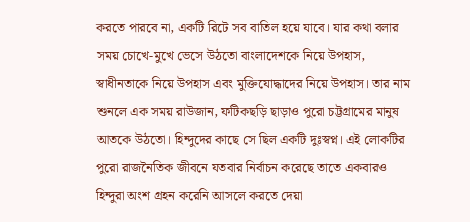করতে পারবে না, একটি রিটে সব বাতিল হয়ে যাবে। যার কথা বলার সময় চোখে-মুখে ভেসে উঠতো বাংলাদেশকে নিয়ে উপহাস, স্বাধীনতাকে নিয়ে উপহাস এবং মুক্তিযোদ্ধাদের নিয়ে উপহাস। তার নাম শুনলে এক সময় রাউজান, ফটিকছড়ি ছাড়াও পুরো চট্টগ্রামের মানুষ আতকে উঠতো। হিন্দুদের কাছে সে ছিল একটি দুঃস্বপ্ন। এই লোকটির পুরো রাজনৈতিক জীবনে যতবার নির্বাচন করেছে তাতে একবারও হিন্দুরা অংশ গ্রহন করেনি আসলে করতে দেয়া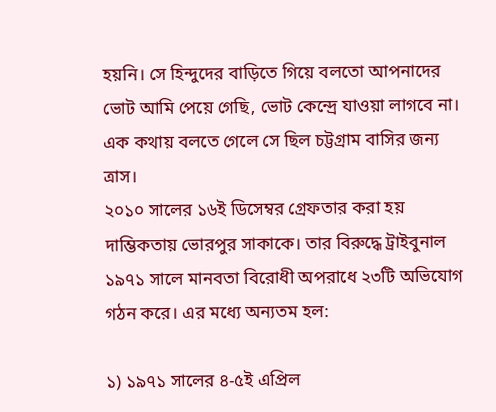হয়নি। সে হিন্দুদের বাড়িতে গিয়ে বলতো আপনাদের ভোট আমি পেয়ে গেছি, ভোট কেন্দ্রে যাওয়া লাগবে না। এক কথায় বলতে গেলে সে ছিল চট্টগ্রাম বাসির জন্য ত্রাস।
২০১০ সালের ১৬ই ডিসেম্বর গ্রেফতার করা হয় দাম্ভিকতায় ভোরপুর সাকাকে। তার বিরুদ্ধে ট্রাইবুনাল ১৯৭১ সালে মানবতা বিরোধী অপরাধে ২৩টি অভিযোগ গঠন করে। এর মধ্যে অন্যতম হল:

১) ১৯৭১ সালের ৪-৫ই এপ্রিল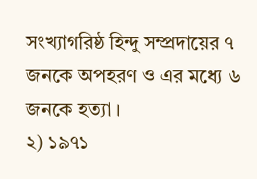সংখ্যাগরিষ্ঠ হিন্দু সম্প্রদায়ের ৭ জনকে অপহরণ ও এর মধ্যে ৬ জনকে হত্যা ।
২) ১৯৭১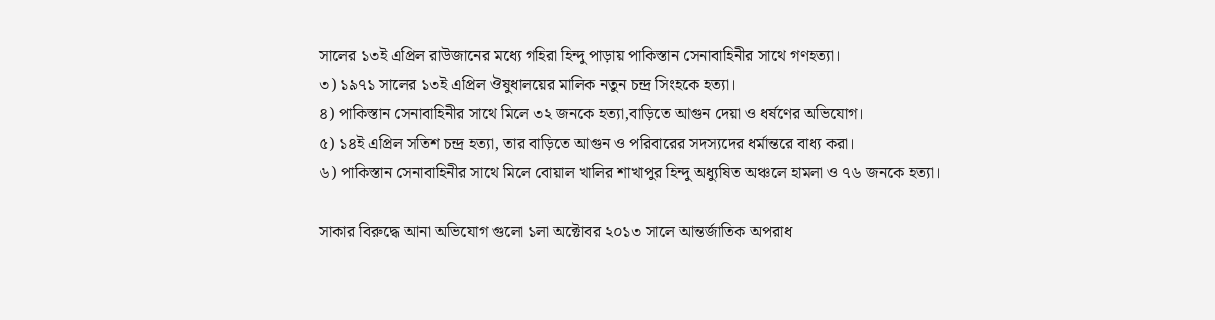সালের ১৩ই এপ্রিল রাউজানের মধ্যে গহিরা হিন্দু পাড়ায় পাকিস্তান সেনাবাহিনীর সাথে গণহত্যা।
৩) ১৯৭১ সালের ১৩ই এপ্রিল ঔষুধালয়ের মালিক নতুন চন্দ্র সিংহকে হত্যা।
৪) পাকিস্তান সেনাবাহিনীর সাথে মিলে ৩২ জনকে হত্যা,বাড়িতে আগুন দেয়া ও ধর্ষণের অভিযোগ।
৫) ১৪ই এপ্রিল সতিশ চন্দ্র হত্যা, তার বাড়িতে আগুন ও পরিবারের সদস্যদের ধর্মান্তরে বাধ্য করা।
৬) পাকিস্তান সেনাবাহিনীর সাথে মিলে বোয়াল খালির শাখাপুর হিন্দু অধ্যুষিত অঞ্চলে হামলা ও ৭৬ জনকে হত্যা।

সাকার বিরুদ্ধে আনা অভিযোগ গুলো ১লা অক্টোবর ২০১৩ সালে আন্তর্জাতিক অপরাধ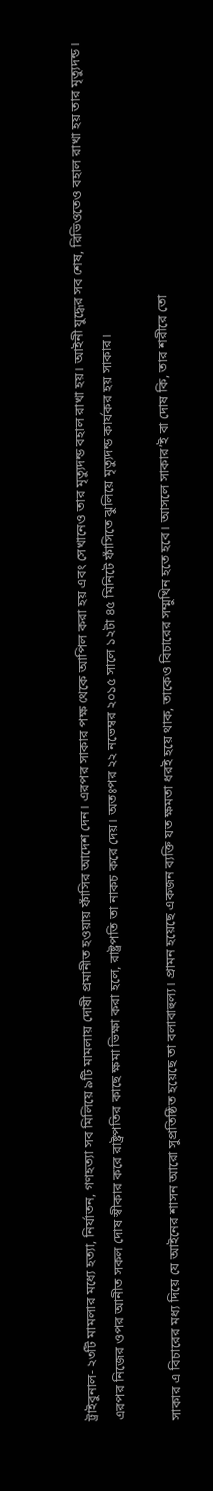ট্রাইবুনাল- ২৩টি মামলার মধ্যে হত্যা, নির্যাতন, গণহত্যা সব মিলিয়ে ৯টি মামলায় দোষী প্রমানীত হওয়ায় ফাঁসির আদেশ দেন। এরপর সাকার পক্ষ থেকে আপিল করা হয় এবং সেখানেও তার মৃত্যুদন্ড বহাল রাখা হয়। আইনী যুদ্ধের সব শেষ, রিভিওতেও বহাল রাখা হয় তার মৃত্যুদন্ড। এরপর নিজের ওপর আনীত সকল দোষ স্বীকার করে রাষ্ট্রপতির কাছে ক্ষমা ভিক্ষা করা হলে, রাষ্ট্রপতি তা নাকচ করে দেয়। অতঃপর ২২ নভেম্বর ২০১৫ সালে ১২টা ৪৫ মিনিটে ফাঁসিতে ঝুলিয়ে মৃত্যুদন্ড কার্যকর হয় সাকার।

সাকার এ বিচারের মধ্য দিয়ে যে আইনের শাসন আরো সুপ্রতিষ্ঠিত হয়েছে তা বলাবাহুল্য। প্রামন হয়েছে একজন ব্যক্তি যত ক্ষমতা ধরই হয়ে থাক, তাকেও বিচারের সম্মুখিন হতে হবে। আসলে সাকার’ই বা দোষ কি, তার শরীরে তো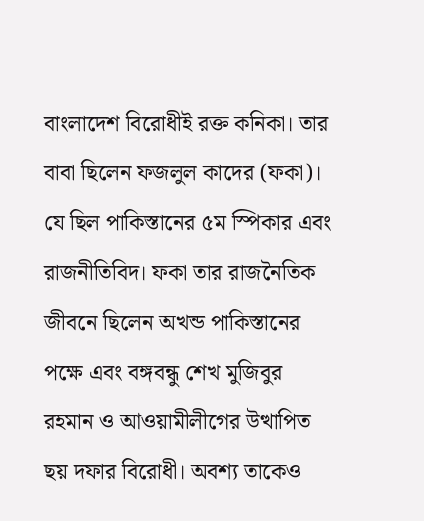বাংলাদেশ বিরোধীই রক্ত কনিকা। তার বাবা ছিলেন ফজলুল কাদের (ফকা)। যে ছিল পাকিস্তানের ৫ম স্পিকার এবং রাজনীতিবিদ। ফকা তার রাজনৈতিক জীবনে ছিলেন অখন্ড পাকিস্তানের পক্ষে এবং বঙ্গবন্ধু শেখ মুজিবুর রহমান ও আওয়ামীলীগের উত্থাপিত ছয় দফার বিরোধী। অবশ্য তাকেও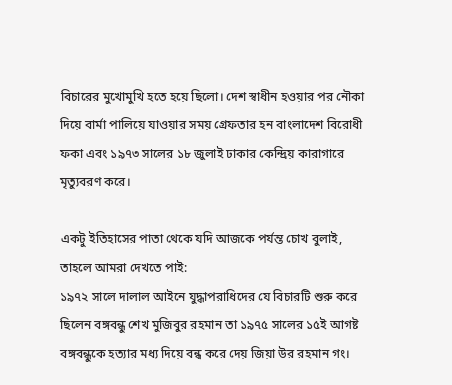বিচারের মুখোমুখি হতে হয়ে ছিলো। দেশ স্বাধীন হওয়ার পর নৌকা দিয়ে বার্মা পালিয়ে যাওয়ার সময় গ্রেফতার হন বাংলাদেশ বিরোধী ফকা এবং ১৯৭৩ সালের ১৮ জুলাই ঢাকার কেন্দ্রিয় কারাগারে মৃত্যুবরণ করে।

একটু ইতিহাসের পাতা থেকে যদি আজকে পর্যন্ত চোখ বুলাই, তাহলে আমরা দেখতে পাই:
১৯৭২ সালে দালাল আইনে যুদ্ধাপরাধিদের যে বিচারটি শুরু করে ছিলেন বঙ্গবন্ধু শেখ মুজিবুর রহমান তা ১৯৭৫ সালের ১৫ই আগষ্ট বঙ্গবন্ধুকে হত্যার মধ্য দিয়ে বন্ধ করে দেয় জিয়া উর রহমান গং।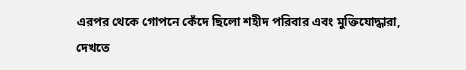এরপর থেকে গোপনে কেঁদে ছিলো শহীদ পরিবার এবং মুক্তিযোদ্ধারা, দেখতে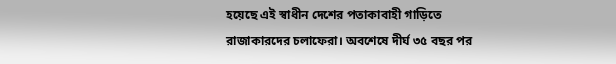হয়েছে এই স্বাধীন দেশের পতাকাবাহী গাড়িতে রাজাকারদের চলাফেরা। অবশেষে দীর্ঘ ৩৫ বছর পর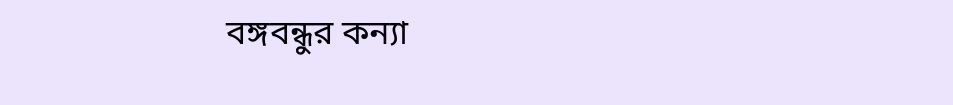বঙ্গবন্ধুর কন্যা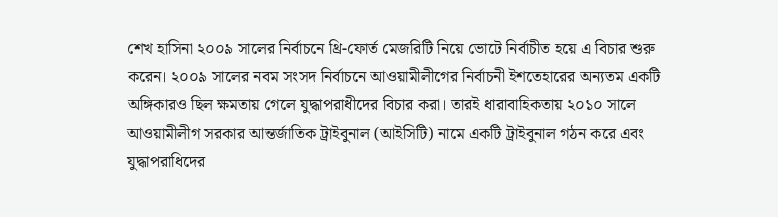শেখ হাসিনা ২০০৯ সালের নির্বাচনে থ্রি-ফোর্ত মেজরিটি নিয়ে ভোটে নির্বাচীত হয়ে এ বিচার শুরু করেন। ২০০৯ সালের নবম সংসদ নির্বাচনে আওয়ামীলীগের নির্বাচনী ইশতেহারের অন্যতম একটি অঙ্গিকারও ছিল ক্ষমতায় গেলে যুদ্ধাপরাধীদের বিচার করা। তারই ধারাবাহিকতায় ২০১০ সালে আওয়ামীলীগ সরকার আন্তর্জাতিক ট্রাইবুনাল (আইসিটি) নামে একটি ট্রাইবুনাল গঠন করে এবং যুদ্ধাপরাধিদের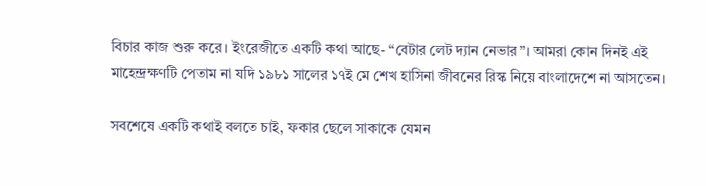বিচার কাজ শুরু করে। ইংরেজীতে একটি কথা আছে- “বেটার লেট দ্যান নেভার”। আমরা কোন দিনই এই মাহেন্দ্রক্ষণটি পেতাম না যদি ১৯৮১ সালের ১৭ই মে শেখ হাসিনা জীবনের রিস্ক নিয়ে বাংলাদেশে না আসতেন।

সবশেষে একটি কথাই বলতে চাই, ফকার ছেলে সাকাকে যেমন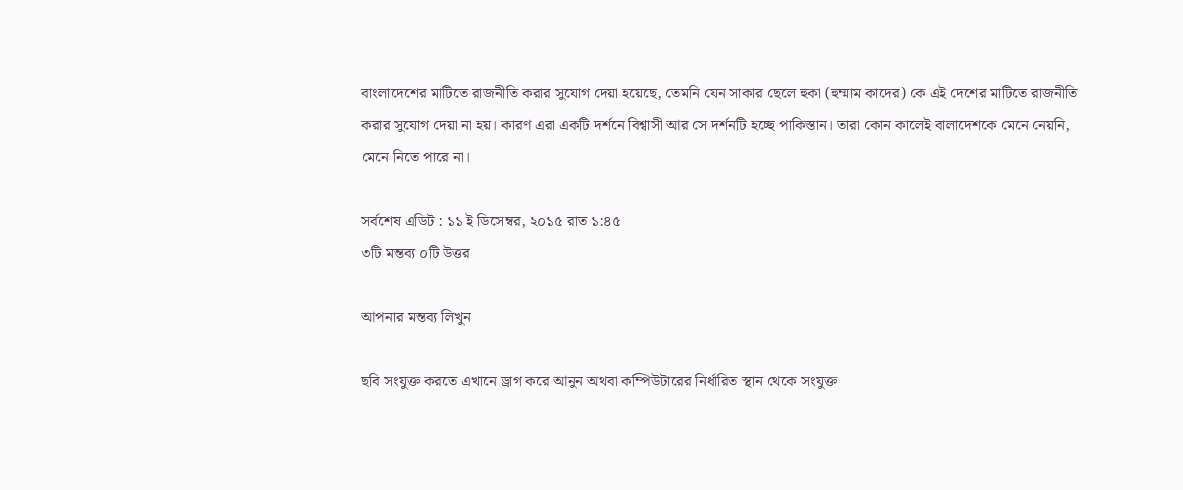বাংলাদেশের মাটিতে রাজনীতি করার সুযোগ দেয়া হয়েছে, তেমনি যেন সাকার ছেলে হুকা (হুম্মাম কাদের) কে এই দেশের মাটিতে রাজনীতি করার সুযোগ দেয়া না হয়। কারণ এরা একটি দর্শনে বিশ্বাসী আর সে দর্শনটি হচ্ছে পাকিস্তান। তারা কোন কালেই বালাদেশকে মেনে নেয়নি, মেনে নিতে পারে না।

সর্বশেষ এডিট : ১১ ই ডিসেম্বর, ২০১৫ রাত ১:৪৫
৩টি মন্তব্য ০টি উত্তর

আপনার মন্তব্য লিখুন

ছবি সংযুক্ত করতে এখানে ড্রাগ করে আনুন অথবা কম্পিউটারের নির্ধারিত স্থান থেকে সংযুক্ত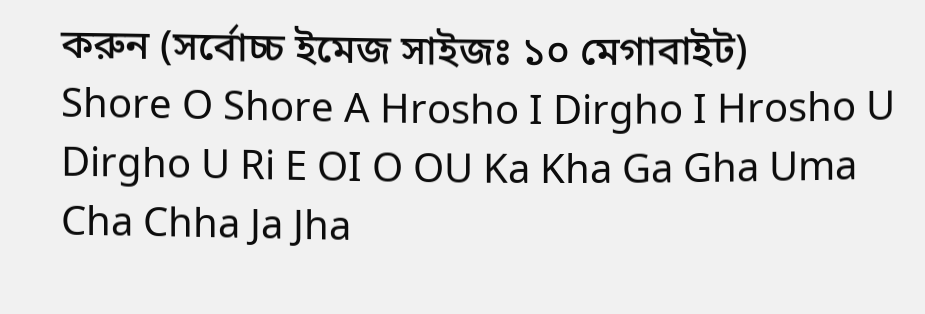করুন (সর্বোচ্চ ইমেজ সাইজঃ ১০ মেগাবাইট)
Shore O Shore A Hrosho I Dirgho I Hrosho U Dirgho U Ri E OI O OU Ka Kha Ga Gha Uma Cha Chha Ja Jha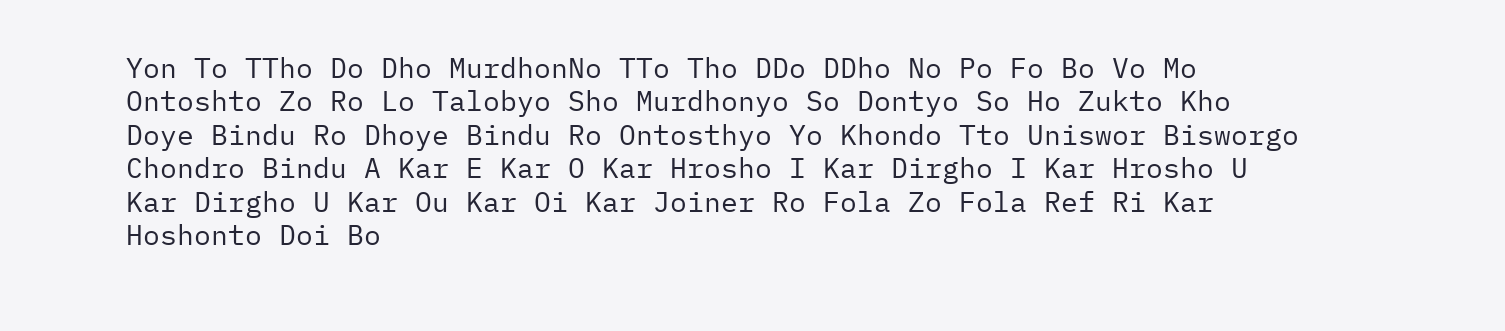Yon To TTho Do Dho MurdhonNo TTo Tho DDo DDho No Po Fo Bo Vo Mo Ontoshto Zo Ro Lo Talobyo Sho Murdhonyo So Dontyo So Ho Zukto Kho Doye Bindu Ro Dhoye Bindu Ro Ontosthyo Yo Khondo Tto Uniswor Bisworgo Chondro Bindu A Kar E Kar O Kar Hrosho I Kar Dirgho I Kar Hrosho U Kar Dirgho U Kar Ou Kar Oi Kar Joiner Ro Fola Zo Fola Ref Ri Kar Hoshonto Doi Bo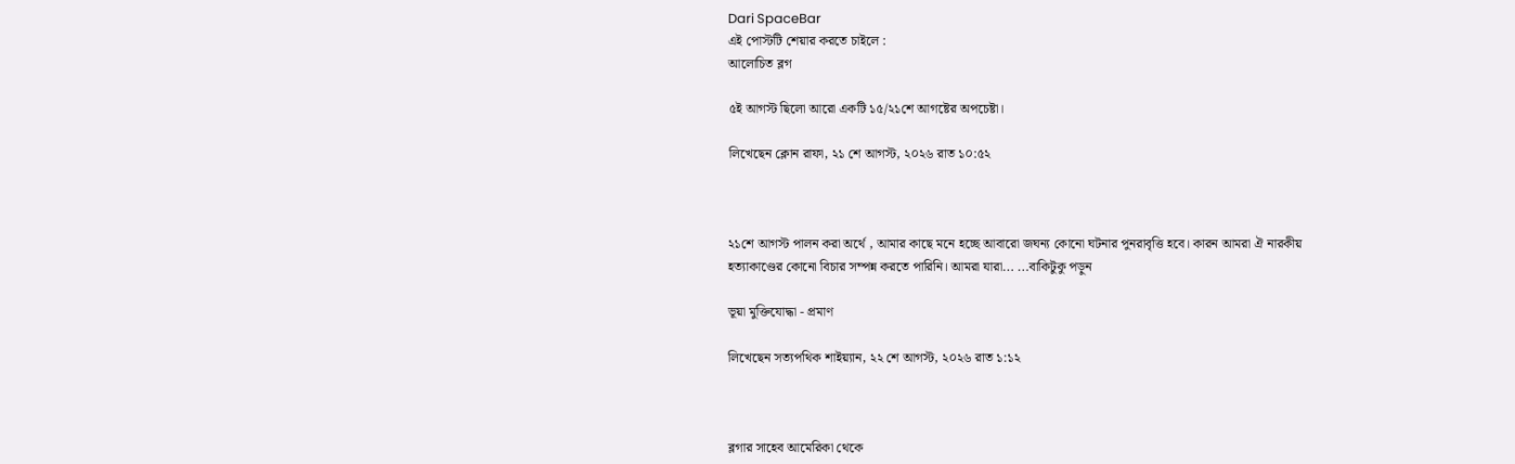Dari SpaceBar
এই পোস্টটি শেয়ার করতে চাইলে :
আলোচিত ব্লগ

৫ই আগস্ট ছিলো আরো একটি ১৫/২১শে আগষ্টের অপচেষ্টা।

লিখেছেন ক্লোন রাফা, ২১ শে আগস্ট, ২০২৬ রাত ১০:৫২



২১শে আগস্ট পালন করা অর্থে , আমার কাছে মনে হচ্ছে আবারো জঘন্য কোনো ঘটনার পুনরাবৃত্তি হবে। কারন আমরা ঐ নারকীয় হত্যাকাণ্ডের কোনো বিচার সম্পন্ন করতে পারিনি। আমরা যারা... ...বাকিটুকু পড়ুন

ভূয়া মুক্তিযোদ্ধা - প্রমাণ

লিখেছেন সত্যপথিক শাইয়্যান, ২২ শে আগস্ট, ২০২৬ রাত ১:১২



ব্লগার সাহেব আমেরিকা থেকে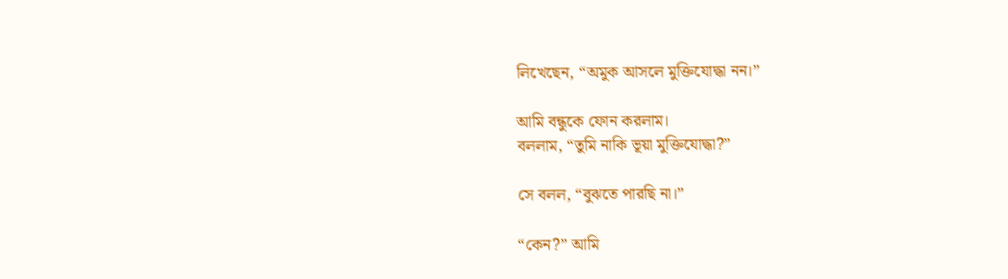লিখেছেন, “অমুক আসলে মুক্তিযোদ্ধা নন।”

আমি বন্ধুকে ফোন করলাম।
বললাম, “তুমি নাকি ভূয়া মুক্তিযোদ্ধা?”

সে বলল, “বুঝতে পারছি না।”

“কেন?” আমি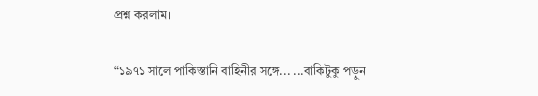প্রশ্ন করলাম।

“১৯৭১ সালে পাকিস্তানি বাহিনীর সঙ্গে... ...বাকিটুকু পড়ুন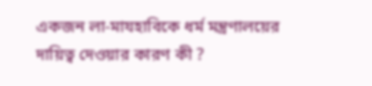একজন লা-মাযহাবিকে ধর্ম মন্ত্রণালয়ের দায়িত্ব দেওয়ার কারণ কী ?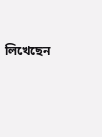লিখেছেন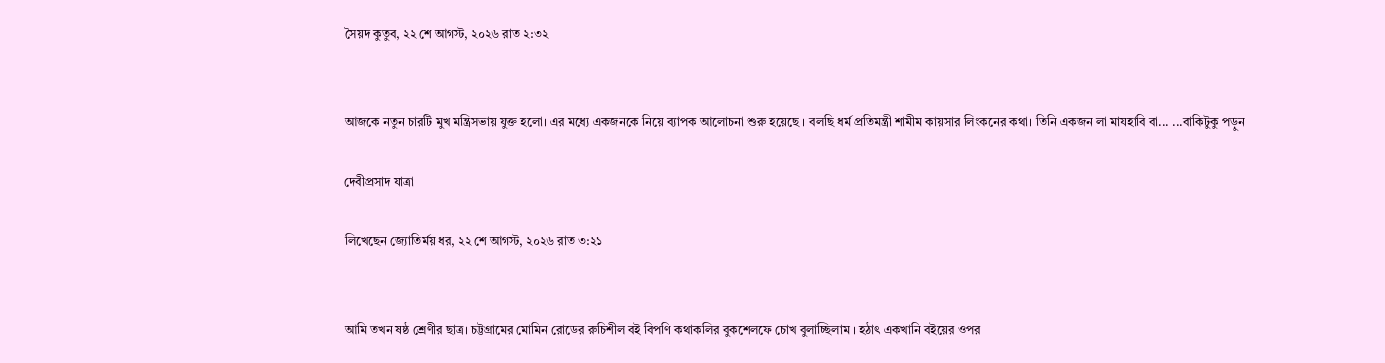সৈয়দ কুতুব, ২২ শে আগস্ট, ২০২৬ রাত ২:৩২


আজকে নতুন চারটি মুখ মন্ত্রিসভায় যুক্ত হলো। এর মধ্যে একজনকে নিয়ে ব্যাপক আলোচনা শুরু হয়েছে । বলছি ধর্ম প্রতিমন্ত্রী শামীম কায়সার লিংকনের কথা। তিনি একজন লা মাযহাবি বা... ...বাকিটুকু পড়ুন

দেবীপ্রসাদ যাত্রা

লিখেছেন জ্যোতির্ময় ধর, ২২ শে আগস্ট, ২০২৬ রাত ৩:২১


আমি তখন ষষ্ঠ শ্রেণীর ছাত্র। চট্টগ্রামের মোমিন রোডের রুচিশীল বই বিপণি কথাকলির বুকশেলফে চোখ বুলাচ্ছিলাম । হঠাৎ একখানি বইয়ের ওপর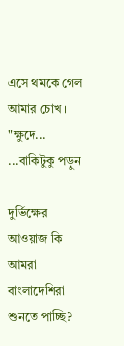এসে থমকে গেল আমার চোখ । "ক্ষুদে... ...বাকিটুকু পড়ুন

দুর্ভিক্ষের আওয়াজ কি আমরা বাংলাদেশিরা শুনতে পাচ্ছি?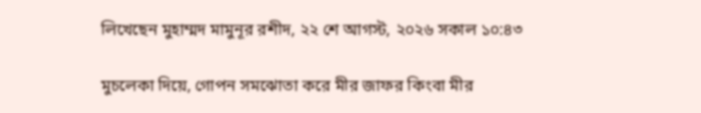লিখেছেন মুহাম্মদ মামুনূর রশীদ, ২২ শে আগস্ট, ২০২৬ সকাল ১০:৪৩

মুচলেকা দিয়ে, গোপন সমঝোতা করে মীর জাফর কিংবা মীর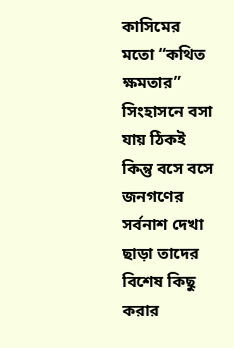কাসিমের মতো “কথিত ক্ষমতার” সিংহাসনে বসা যায় ঠিকই কিন্তু বসে বসে জনগণের সর্বনাশ দেখা ছাড়া তাদের বিশেষ কিছু করার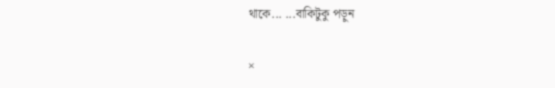থাকে... ...বাকিটুকু পড়ুন

×